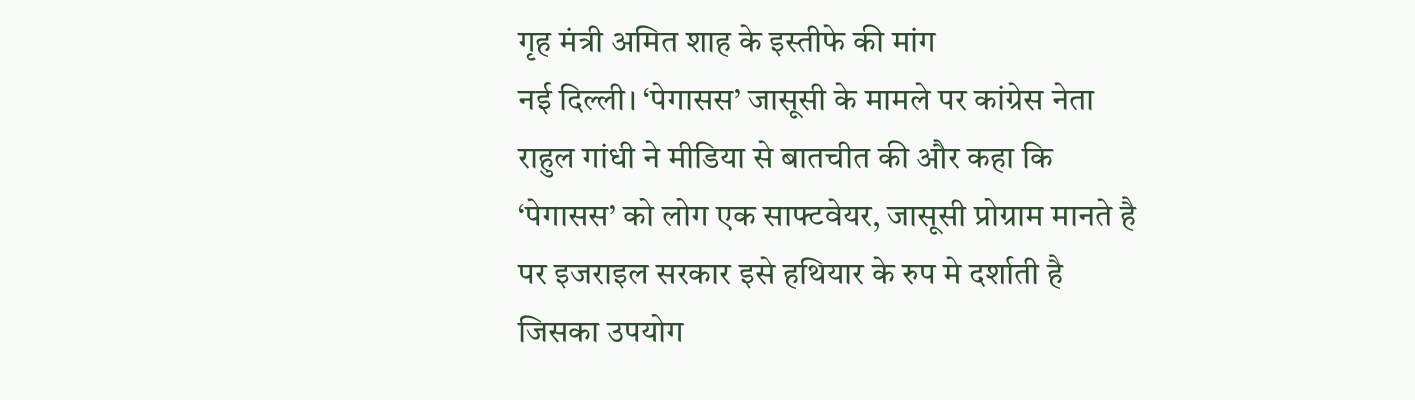गृह मंत्री अमित शाह के इस्तीफे की मांग
नई दिल्ली। ‘पेगासस’ जासूसी के मामले पर कांग्रेस नेता राहुल गांधी ने मीडिया से बातचीत की और कहा कि ‘पेगासस’ को लोग एक साफ्टवेयर, जासूसी प्रोग्राम मानते है पर इजराइल सरकार इसे हथियार के रुप मे दर्शाती है जिसका उपयोग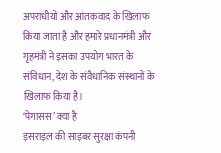अपराधीयों और आंतकवाद के खिलाफ किया जाता है और हमारे प्रधानमंत्री और गृहमंत्री ने इसका उपयोग भारत के संविधान, देश के संवैधानिक संस्थानों के खिलाफ किया है।
‘पेगासस’ क्या है
इसराइल की साइबर सुरक्षा कंपनी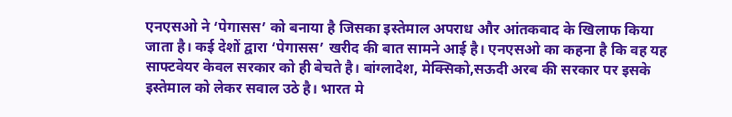एनएसओ ने ‘पेगासस’ को बनाया है जिसका इस्तेमाल अपराध और आंतकवाद के खिलाफ किया जाता है। कई देशों द्वारा ‘पेगासस’ खरीद की बात सामने आई है। एनएसओ का कहना है कि वह यह साफ्टवेयर केवल सरकार को ही बेचते है। बांग्लादेश, मेक्सिको,सऊदी अरब की सरकार पर इसके इस्तेमाल को लेकर सवाल उठे है। भारत मे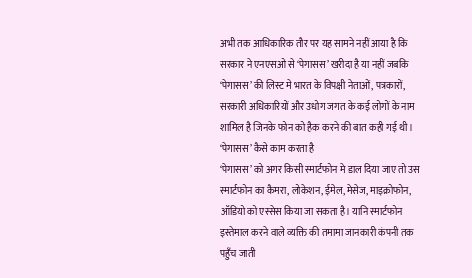अभी तक आधिकारिक तौर पर यह सामने नहीं आया है कि सरकार ने एनएसओ से ‘पेगासस’ खरीदा है या नहीं जबकि ‘पेगासस’ की लिस्ट मे भारत के विपक्षी नेताओं, पत्रकारों, सरकारी अधिकारियों और उधोग जगत के कई लोगों के नाम शामिल है जिनके फोन को हैक करने की बात कही गई थी।
‘पेगासस’ कैसे काम करता है
‘पेगासस’ को अगर किसी स्मार्टफोन मे डाल दिया जाए तो उस स्मार्टफोन का कैमरा, लोकेशन, ईमेल, मेसेज, माइक्रोफोन, ऑडियो को एस्सेस किया जा सकता है। यानि स्मार्टफोन इस्तेमाल करने वाले व्यक्ति की तमामा जानकारी कंपनी तक पहुँच जाती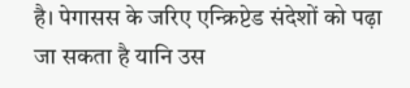है। पेगासस के जरिए एन्क्रिप्टेड संदेशों को पढ़ा जा सकता है यानि उस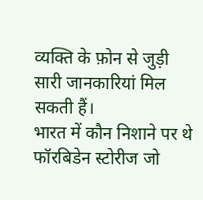व्यक्ति के फ़ोन से जुड़ी सारी जानकारियां मिल सकती हैं।
भारत में कौन निशाने पर थे
फॉरबिडेन स्टोरीज जो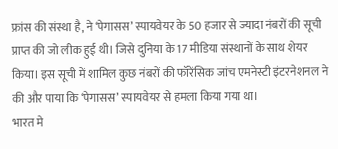फ्रांस की संस्था है, ने ‘पेगासस’ स्पायवेयर के 50 हजार से ज्यादा नंबरों की सूची प्राप्त की जो लीक हुई थी। जिसे दुनिया के 17 मीडिया संस्थानों के साथ शेयर किया। इस सूची में शामिल कुछ नंबरों की फॉरेंसिक जांच एमनेस्टी इंटरनेशनल ने की और पाया कि ‘पेगासस’ स्पायवेयर से हमला किया गया था।
भारत मे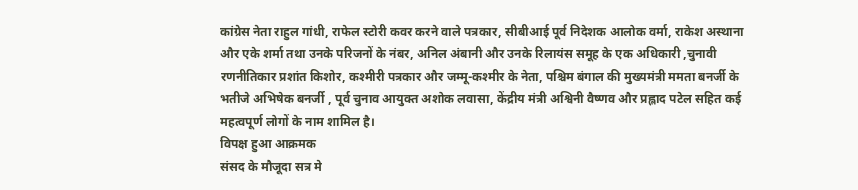कांग्रेस नेता राहुल गांधी, राफेल स्टोरी कवर करने वाले पत्रकार, सीबीआई पूर्व निदेशक आलोक वर्मा, राकेश अस्थाना और एके शर्मा तथा उनके परिजनों के नंबर, अनिल अंबानी और उनके रिलायंस समूह के एक अधिकारी ,चुनावी रणनीतिकार प्रशांत किशोर, कश्मीरी पत्रकार और जम्मू-कश्मीर के नेता, पश्चिम बंगाल की मुख्यमंत्री ममता बनर्जी के भतीजे अभिषेक बनर्जी , पूर्व चुनाव आयुक्त अशोक लवासा, केंद्रीय मंत्री अश्विनी वैष्णव और प्रह्लाद पटेल सहित कई महत्वपूर्ण लोगों के नाम शामिल है।
विपक्ष हुआ आक्रमक
संसद के मौजूदा सत्र मे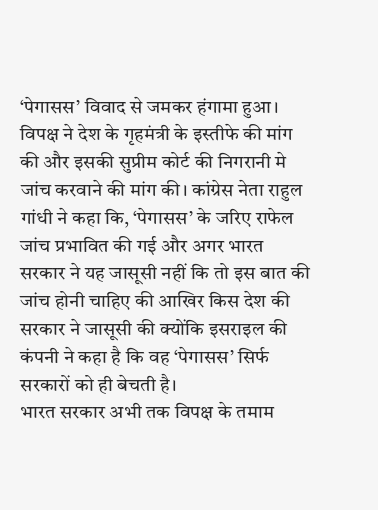‘पेगासस’ विवाद से जमकर हंगामा हुआ। विपक्ष ने देश के गृहमंत्री के इस्तीफे की मांग की और इसकी सुप्रीम कोर्ट की निगरानी मे जांच करवाने की मांग की। कांग्रेस नेता राहुल गांधी ने कहा कि, ‘पेगासस’ के जरिए राफेल जांच प्रभावित की गई और अगर भारत सरकार ने यह जासूसी नहीं कि तो इस बात की जांच होनी चाहिए की आखिर किस देश की सरकार ने जासूसी की क्योंकि इसराइल की कंपनी ने कहा है कि वह ‘पेगासस’ सिर्फ सरकारों को ही बेचती है।
भारत सरकार अभी तक विपक्ष के तमाम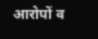आरोपों व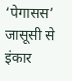‘पेगासस’ जासूसी से इंकार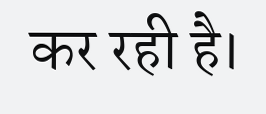कर रही है।